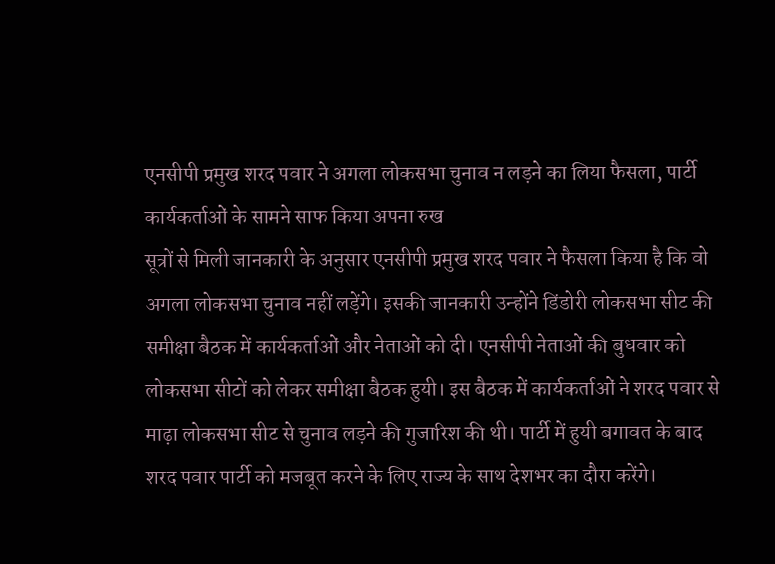एनसीपी प्रमुख शरद पवार ने अगला लोकसभा चुनाव न लड़ने का लिया फैसला, पार्टी कार्यकर्ताओं के सामने साफ किया अपना रुख
सूत्रों से मिली जानकारी के अनुसार एनसीपी प्रमुख शरद पवार ने फैसला किया है कि वो अगला लोकसभा चुनाव नहीं लड़ेंगे। इसकी जानकारी उन्होंने डिंडोरी लोकसभा सीट की समीक्षा बैठक में कार्यकर्ताओं और नेताओं को दी। एनसीपी नेताओं की बुधवार को लोकसभा सीटों को लेकर समीक्षा बैठक हुयी। इस बैठक में कार्यकर्ताओं ने शरद पवार से माढ़ा लोकसभा सीट से चुनाव लड़ने की गुजारिश की थी। पार्टी में हुयी बगावत के बाद शरद पवार पार्टी को मजबूत करने के लिए राज्य के साथ देशभर का दौरा करेंगे।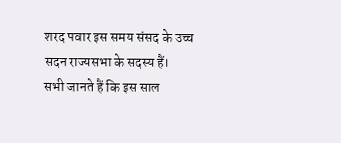शरद पवार इस समय संसद के उच्च सदन राज्यसभा के सदस्य हैं।
सभी जानते हैं कि इस साल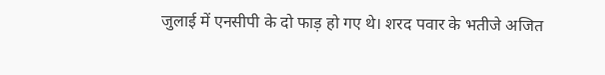जुलाई में एनसीपी के दो फाड़ हो गए थे। शरद पवार के भतीजे अजित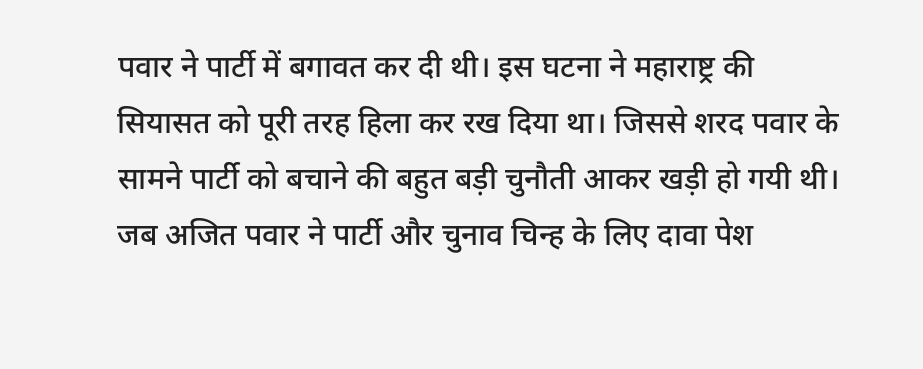पवार ने पार्टी में बगावत कर दी थी। इस घटना ने महाराष्ट्र की सियासत को पूरी तरह हिला कर रख दिया था। जिससे शरद पवार के सामने पार्टी को बचाने की बहुत बड़ी चुनौती आकर खड़ी हो गयी थी। जब अजित पवार ने पार्टी और चुनाव चिन्ह के लिए दावा पेश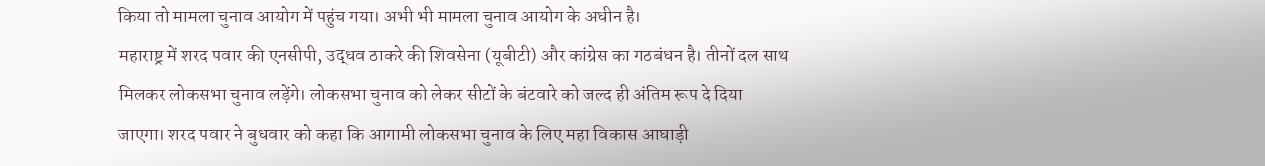किया तो मामला चुनाव आयोग में पहुंच गया। अभी भी मामला चुनाव आयोग के अधीन है।
महाराष्ट्र में शरद पवार की एनसीपी, उद्धव ठाकरे की शिवसेना (यूबीटी) और कांग्रेस का गठबंधन है। तीनों दल साथ मिलकर लोकसभा चुनाव लड़ेंगे। लोकसभा चुनाव को लेकर सीटों के बंटवारे को जल्द ही अंतिम रूप दे दिया जाएगा। शरद पवार ने बुधवार को कहा कि आगामी लोकसभा चुनाव के लिए महा विकास आघाड़ी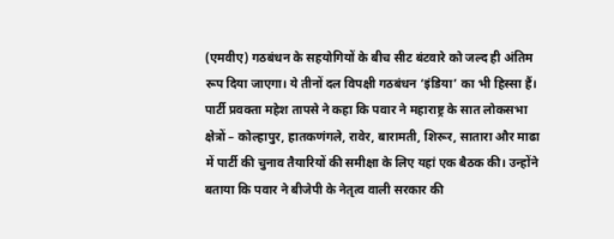(एमवीए) गठबंधन के सहयोगियों के बीच सीट बंटवारे को जल्द ही अंतिम रूप दिया जाएगा। ये तीनों दल विपक्षी गठबंधन ‘इंडिया’ का भी हिस्सा हैं। पार्टी प्रवक्ता महेश तापसे ने कहा कि पवार ने महाराष्ट्र के सात लोकसभा क्षेत्रों – कोल्हापुर, हातकणंगले, रावेर, बारामती, शिरूर, सातारा और माढा में पार्टी की चुनाव तैयारियों की समीक्षा के लिए यहां एक बैठक की। उन्होंने बताया कि पवार ने बीजेपी के नेतृत्व वाली सरकार की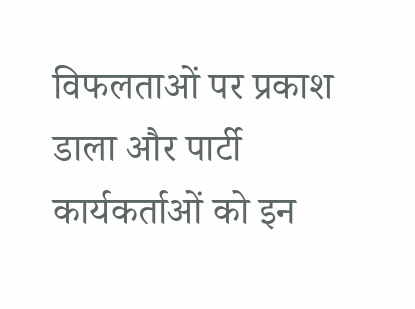विफलताओं पर प्रकाश डाला और पार्टी कार्यकर्ताओं को इन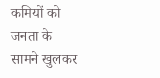कमियों को जनता के सामने खुलकर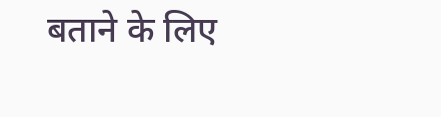बताने के लिए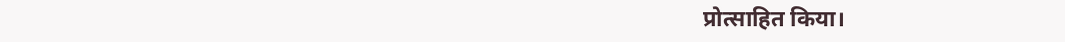प्रोत्साहित किया।